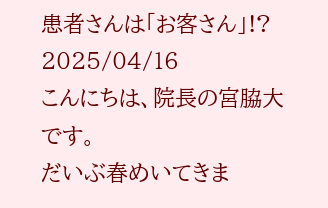患者さんは「お客さん」!?
2025/04/16
こんにちは、院長の宮脇大です。
だいぶ春めいてきま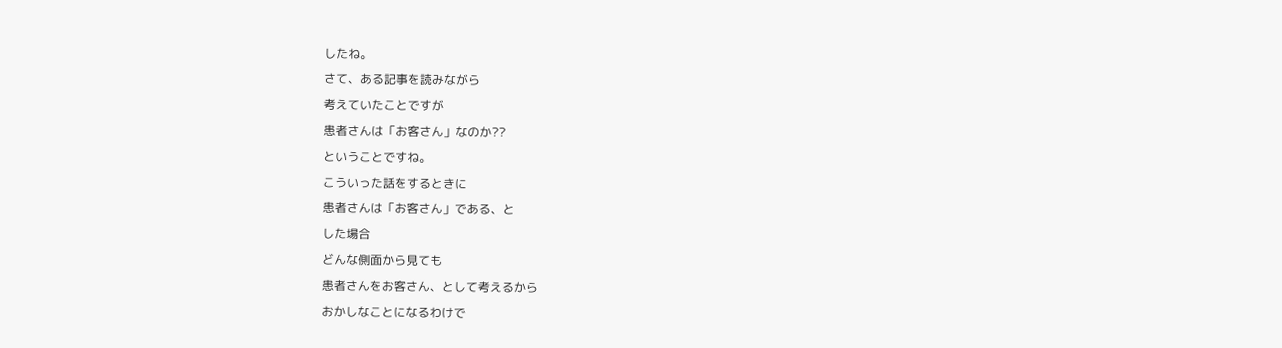したね。
さて、ある記事を読みながら
考えていたことですが
患者さんは「お客さん」なのか??
ということですね。
こういった話をするときに
患者さんは「お客さん」である、と
した場合
どんな側面から見ても
患者さんをお客さん、として考えるから
おかしなことになるわけで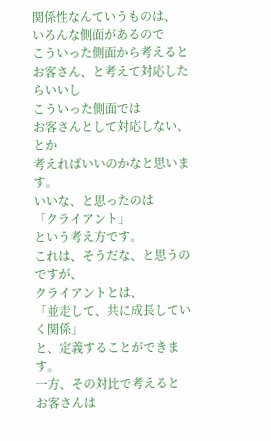関係性なんていうものは、
いろんな側面があるので
こういった側面から考えると
お客さん、と考えて対応したらいいし
こういった側面では
お客さんとして対応しない、とか
考えればいいのかなと思います。
いいな、と思ったのは
「クライアント」
という考え方です。
これは、そうだな、と思うのですが、
クライアントとは、
「並走して、共に成長していく関係」
と、定義することができます。
一方、その対比で考えると
お客さんは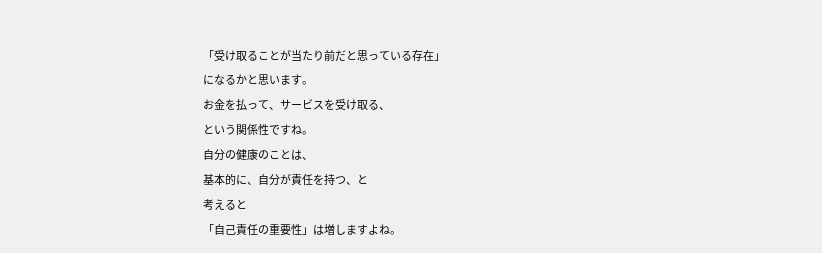「受け取ることが当たり前だと思っている存在」
になるかと思います。
お金を払って、サービスを受け取る、
という関係性ですね。
自分の健康のことは、
基本的に、自分が責任を持つ、と
考えると
「自己責任の重要性」は増しますよね。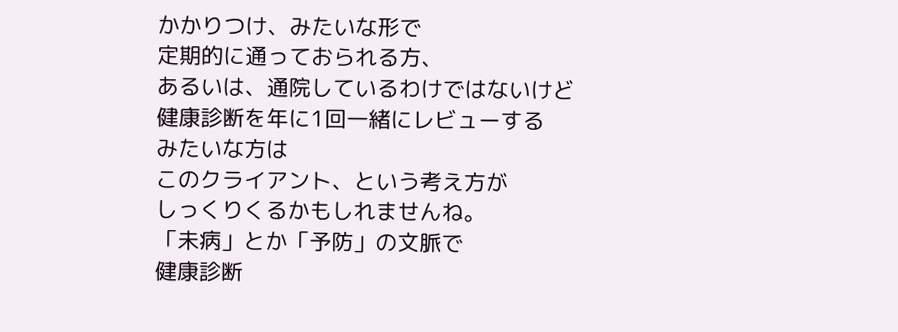かかりつけ、みたいな形で
定期的に通っておられる方、
あるいは、通院しているわけではないけど
健康診断を年に1回一緒にレビューする
みたいな方は
このクライアント、という考え方が
しっくりくるかもしれませんね。
「未病」とか「予防」の文脈で
健康診断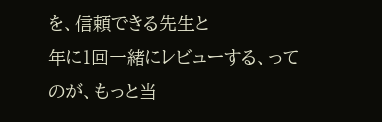を、信頼できる先生と
年に1回一緒にレビューする、って
のが、もっと当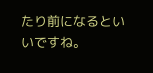たり前になるといいですね。